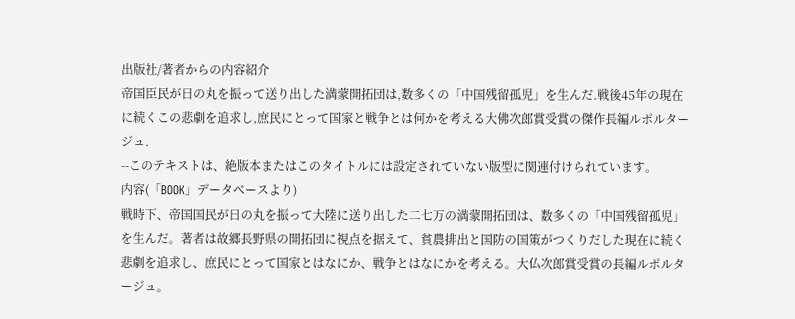出版社/著者からの内容紹介
帝国臣民が日の丸を振って送り出した満蒙開拓団は,数多くの「中国残留孤児」を生んだ.戦後45年の現在に続くこの悲劇を追求し,庶民にとって国家と戦争とは何かを考える大佛次郎賞受賞の傑作長編ルポルタージュ.
--このテキストは、絶版本またはこのタイトルには設定されていない版型に関連付けられています。
内容(「BOOK」データベースより)
戦時下、帝国国民が日の丸を振って大陸に送り出した二七万の満蒙開拓団は、数多くの「中国残留孤児」を生んだ。著者は故郷長野県の開拓団に視点を据えて、貧農排出と国防の国策がつくりだした現在に続く悲劇を追求し、庶民にとって国家とはなにか、戦争とはなにかを考える。大仏次郎賞受賞の長編ルポルタージュ。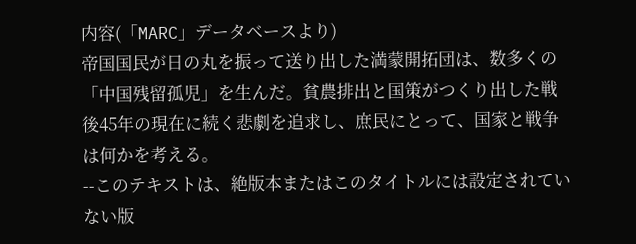内容(「MARC」データベースより)
帝国国民が日の丸を振って送り出した満蒙開拓団は、数多くの「中国残留孤児」を生んだ。貧農排出と国策がつくり出した戦後45年の現在に続く悲劇を追求し、庶民にとって、国家と戦争は何かを考える。
--このテキストは、絶版本またはこのタイトルには設定されていない版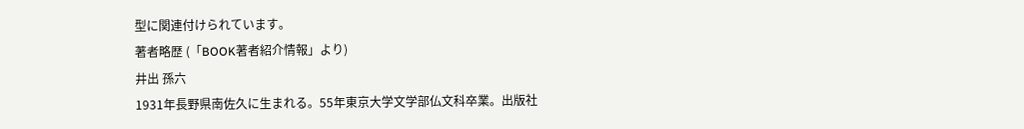型に関連付けられています。
著者略歴 (「BOOK著者紹介情報」より)
井出 孫六
1931年長野県南佐久に生まれる。55年東京大学文学部仏文科卒業。出版社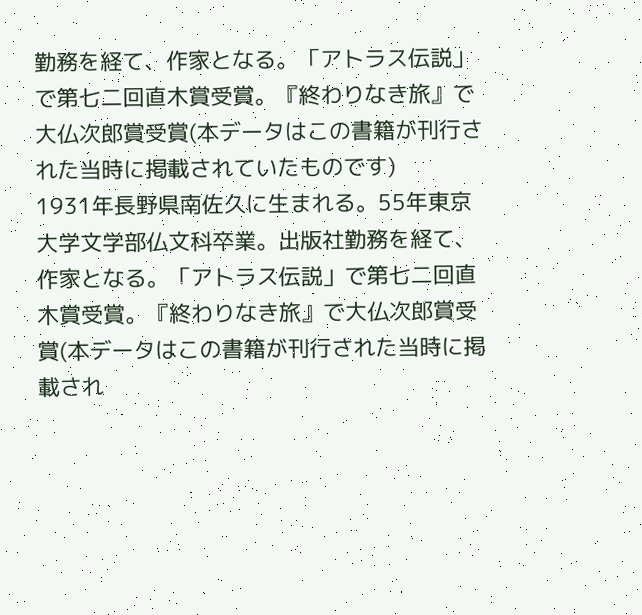勤務を経て、作家となる。「アトラス伝説」で第七二回直木賞受賞。『終わりなき旅』で大仏次郎賞受賞(本データはこの書籍が刊行された当時に掲載されていたものです)
1931年長野県南佐久に生まれる。55年東京大学文学部仏文科卒業。出版社勤務を経て、作家となる。「アトラス伝説」で第七二回直木賞受賞。『終わりなき旅』で大仏次郎賞受賞(本データはこの書籍が刊行された当時に掲載され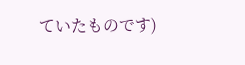ていたものです)